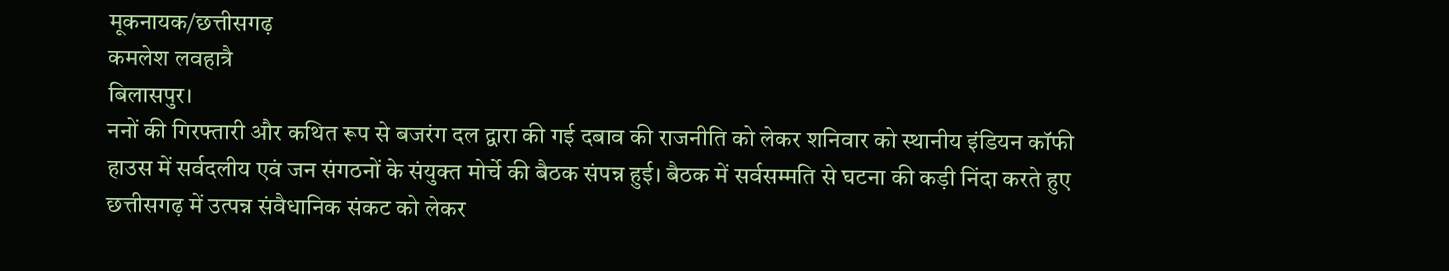मूकनायक/छत्तीसगढ़
कमलेश लवहात्रै
बिलासपुर।
ननों की गिरफ्तारी और कथित रूप से बजरंग दल द्वारा की गई दबाव की राजनीति को लेकर शनिवार को स्थानीय इंडियन कॉफी हाउस में सर्वदलीय एवं जन संगठनों के संयुक्त मोर्चे की बैठक संपन्न हुई। बैठक में सर्वसम्मति से घटना की कड़ी निंदा करते हुए छत्तीसगढ़ में उत्पन्न संवैधानिक संकट को लेकर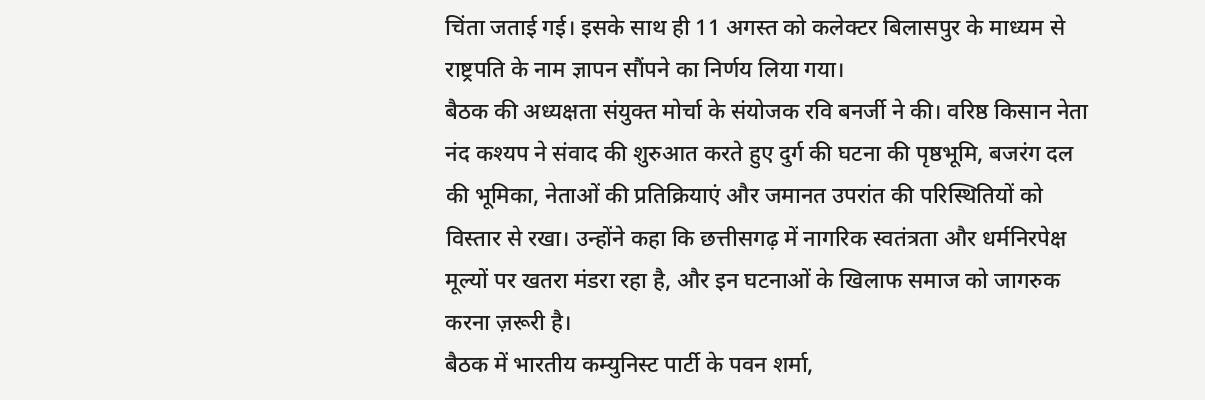चिंता जताई गई। इसके साथ ही 11 अगस्त को कलेक्टर बिलासपुर के माध्यम से राष्ट्रपति के नाम ज्ञापन सौंपने का निर्णय लिया गया।
बैठक की अध्यक्षता संयुक्त मोर्चा के संयोजक रवि बनर्जी ने की। वरिष्ठ किसान नेता नंद कश्यप ने संवाद की शुरुआत करते हुए दुर्ग की घटना की पृष्ठभूमि, बजरंग दल की भूमिका, नेताओं की प्रतिक्रियाएं और जमानत उपरांत की परिस्थितियों को विस्तार से रखा। उन्होंने कहा कि छत्तीसगढ़ में नागरिक स्वतंत्रता और धर्मनिरपेक्ष मूल्यों पर खतरा मंडरा रहा है, और इन घटनाओं के खिलाफ समाज को जागरुक करना ज़रूरी है।
बैठक में भारतीय कम्युनिस्ट पार्टी के पवन शर्मा,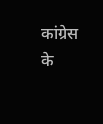कांग्रेस के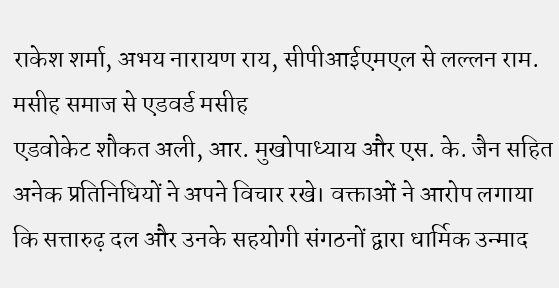राकेश शर्मा, अभय नारायण राय, सीपीआईएमएल से लल्लन राम. मसीह समाज से एडवर्ड मसीह
एडवोकेट शौकत अली, आर. मुखोपाध्याय और एस. के. जैन सहित अनेक प्रतिनिधियों ने अपने विचार रखे। वक्ताओं ने आरोप लगाया कि सत्तारुढ़ दल और उनके सहयोगी संगठनों द्वारा धार्मिक उन्माद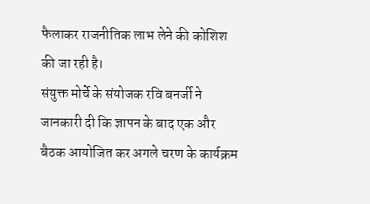फैलाकर राजनीतिक लाभ लेने की कोशिश की जा रही है।
संयुक्त मोर्चे के संयोजक रवि बनर्जी ने जानकारी दी कि ज्ञापन के बाद एक और बैठक आयोजित कर अगले चरण के कार्यक्रम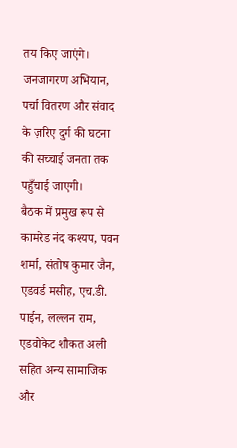तय किए जाएंगे। जनजागरण अभियान, पर्चा वितरण और संवाद के ज़रिए दुर्ग की घटना की सच्चाई जनता तक पहुँचाई जाएगी।
बैठक में प्रमुख रूप से कामरेड नंद कश्यप, पवन शर्मा, संतोष कुमार जैन, एडवर्ड मसीह, एच.डी. पाईन, लल्लन राम, एडवोकेट शौकत अली सहित अन्य सामाजिक और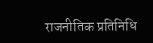राजनीतिक प्रतिनिधि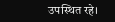उपस्थित रहे।